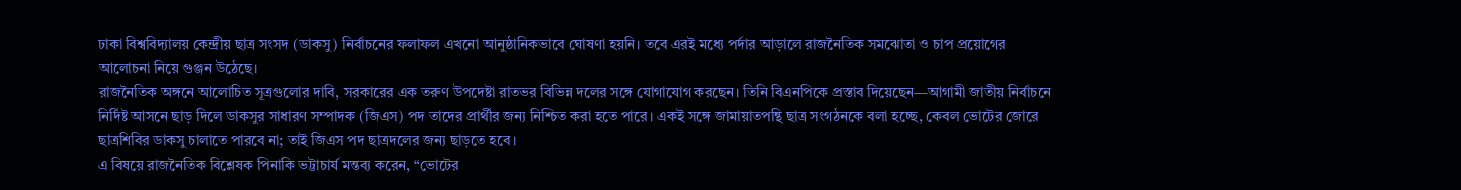ঢাকা বিশ্ববিদ্যালয় কেন্দ্রীয় ছাত্র সংসদ (ডাকসু) নির্বাচনের ফলাফল এখনো আনুষ্ঠানিকভাবে ঘোষণা হয়নি। তবে এরই মধ্যে পর্দার আড়ালে রাজনৈতিক সমঝোতা ও চাপ প্রয়োগের আলোচনা নিয়ে গুঞ্জন উঠেছে।
রাজনৈতিক অঙ্গনে আলোচিত সূত্রগুলোর দাবি, সরকারের এক তরুণ উপদেষ্টা রাতভর বিভিন্ন দলের সঙ্গে যোগাযোগ করছেন। তিনি বিএনপিকে প্রস্তাব দিয়েছেন—আগামী জাতীয় নির্বাচনে নির্দিষ্ট আসনে ছাড় দিলে ডাকসুর সাধারণ সম্পাদক (জিএস) পদ তাদের প্রার্থীর জন্য নিশ্চিত করা হতে পারে। একই সঙ্গে জামায়াতপন্থি ছাত্র সংগঠনকে বলা হচ্ছে, কেবল ভোটের জোরে ছাত্রশিবির ডাকসু চালাতে পারবে না; তাই জিএস পদ ছাত্রদলের জন্য ছাড়তে হবে।
এ বিষয়ে রাজনৈতিক বিশ্লেষক পিনাকি ভট্টাচার্য মন্তব্য করেন, “ভোটের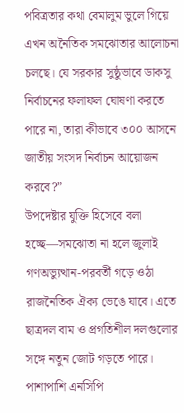পবিত্রতার কথা বেমালুম ভুলে গিয়ে এখন অনৈতিক সমঝোতার আলোচনা চলছে। যে সরকার সুষ্ঠুভাবে ডাকসু নির্বাচনের ফলাফল ঘোষণা করতে পারে না, তারা কীভাবে ৩০০ আসনে জাতীয় সংসদ নির্বাচন আয়োজন করবে?”
উপদেষ্টার যুক্তি হিসেবে বলা হচ্ছে—সমঝোতা না হলে জুলাই গণঅভ্যুত্থান-পরবর্তী গড়ে ওঠা রাজনৈতিক ঐক্য ভেঙে যাবে। এতে ছাত্রদল বাম ও প্রগতিশীল দলগুলোর সঙ্গে নতুন জোট গড়তে পারে। পাশাপাশি এনসিপি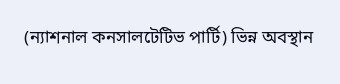(ন্যাশনাল কনসালটেটিভ পার্টি) ভিন্ন অবস্থান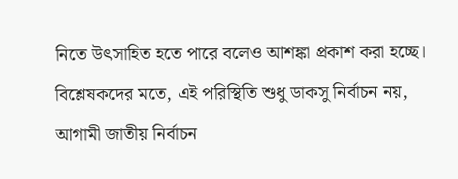নিতে উৎসাহিত হতে পারে বলেও আশঙ্কা প্রকাশ করা হচ্ছে।
বিশ্লেষকদের মতে, এই পরিস্থিতি শুধু ডাকসু নির্বাচন নয়, আগামী জাতীয় নির্বাচন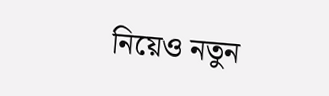নিয়েও নতুন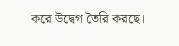করে উদ্বেগ তৈরি করছে।